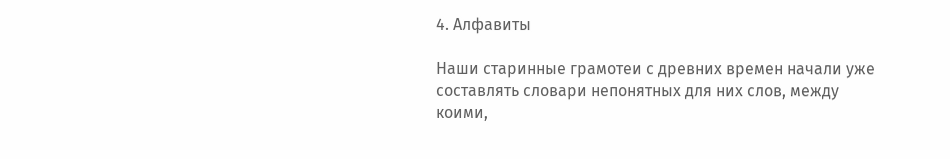4. Алфавиты

Наши старинные грамотеи с древних времен начали уже составлять словари непонятных для них слов, между коими,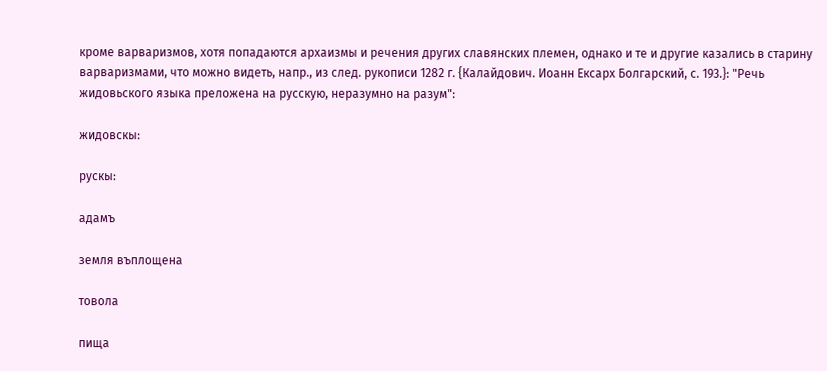кроме варваризмов, хотя попадаются архаизмы и речения других славянских племен, однако и те и другие казались в старину варваризмами, что можно видеть, напр., из след. рукописи 1282 г. {Калайдович. Иоанн Ексарх Болгарский, с. 193.}: "Речь жидовьского языка преложена на русскую, неразумно на разум":

жидовскы:

рускы:

адамъ

земля въплощена

товола

пища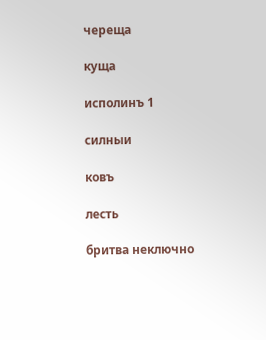череща

куща

исполинъ 1

силныи

ковъ

лесть

бритва неключно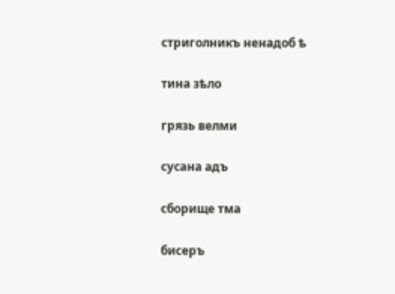стриголникъ ненадоб ѣ

тина зѣло

грязь велми

сусана адъ

сборище тма

бисеръ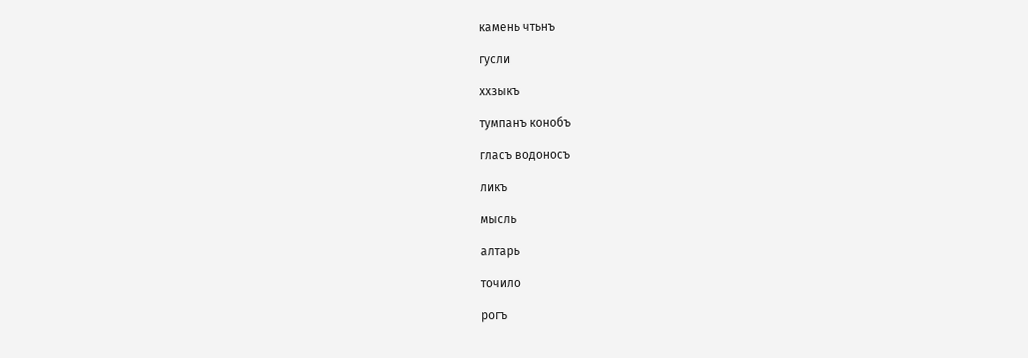камень чтьнъ

гусли

ххзыкъ

тумпанъ конобъ

гласъ водоносъ

ликъ

мысль

алтарь

точило

рогъ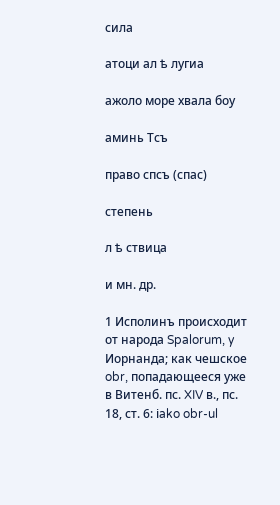сила

атоци ал ѣ лугиа

ажоло море хвала боу

аминь Тсъ

право спсъ (спас)

степень

л ѣ ствица

и мн. др.

1 Исполинъ происходит от народа Spalorum, y Иорнанда; как чешское obr, попадающееся уже в Витенб. пс. XIV в., пс. 18, ст. 6: іako obr-ul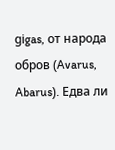gіgas, от народа обров (Avarus, Abarus). Едва ли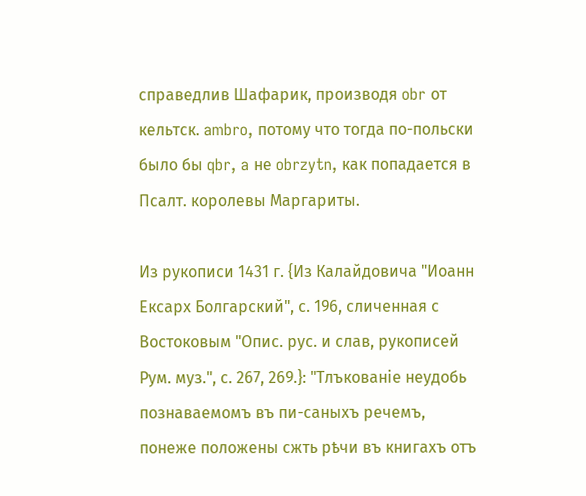справедлив Шафарик, производя obr от кельтск. ambro, потому что тогда по-польски было бы qbr, a не obrzytn, как попадается в Псалт. королевы Маргариты.

Из рукописи 1431 г. {Из Калайдовича "Иоанн Ексарх Болгарский", с. 196, сличенная с Востоковым "Опис. рус. и слав, рукописей Рум. муз.", с. 267, 269.}: "Тлъкованіе неудобь познаваемомъ въ пи-саныхъ речемъ, понеже положены сжть рѣчи въ книгахъ отъ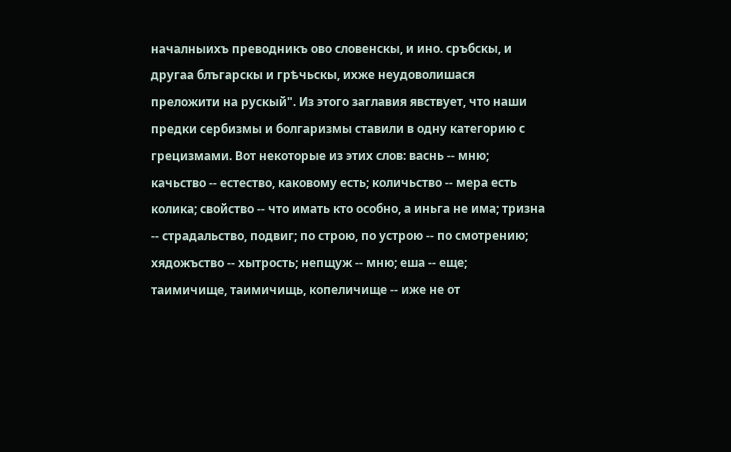началныихъ преводникъ ово словенскы, и ино. сръбскы, и другаа блъгарскы и грѣчьскы, ихже неудоволишася преложити на рускый". Из этого заглавия явствует, что наши предки сербизмы и болгаризмы ставили в одну категорию с грецизмами. Вот некоторые из этих слов: васнь -- мню; качьство -- естество, каковому есть; количьство -- мера есть колика; свойство -- что имать кто особно, а иньга не има; тризна -- страдальство, подвиг; по строю, по устрою -- по смотрению; хядожъство -- хытрость; непщуж -- мню; еша -- еще; таимичище, таимичищь, копеличище -- иже не от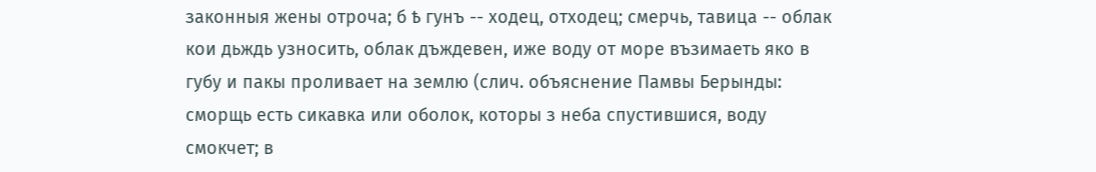законныя жены отроча; б ѣ гунъ -- ходец, отходец; смерчь, тавица -- облак кои дьждь узносить, облак дъждевен, иже воду от море възимаеть яко в губу и пакы проливает на землю (слич. объяснение Памвы Берынды: сморщь есть сикавка или оболок, которы з неба спустившися, воду смокчет; в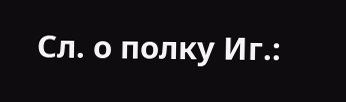Сл. о полку Иг.: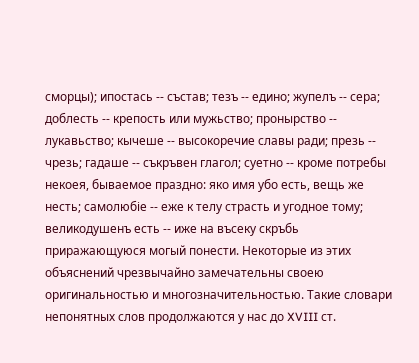сморцы); ипостась -- състав; тезъ -- едино; жупелъ -- сера; доблесть -- крепость или мужьство; пронырство -- лукавьство; кычеше -- высокоречие славы ради; презь -- чрезь; гадаше -- съкръвен глагол; суетно -- кроме потребы некоея, бываемое праздно: яко имя убо есть, вещь же несть; самолюбіе -- еже к телу страсть и угодное тому; великодушенъ есть -- иже на въсеку скръбь приражающуюся могый понести. Некоторые из этих объяснений чрезвычайно замечательны своею оригинальностью и многозначительностью. Такие словари непонятных слов продолжаются у нас до XVIII ст.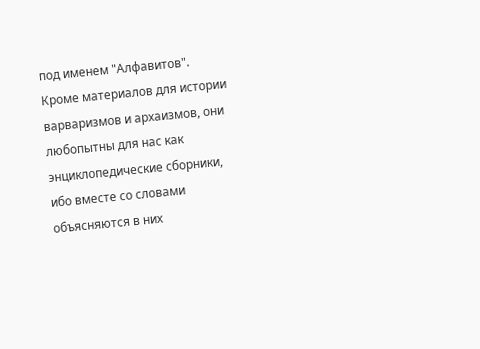под именем "Алфавитов". Кроме материалов для истории варваризмов и архаизмов, они любопытны для нас как энциклопедические сборники, ибо вместе со словами объясняются в них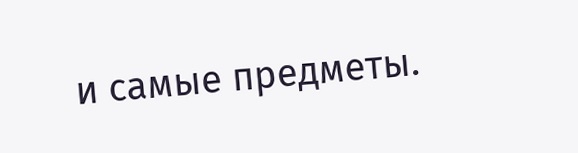и самые предметы.